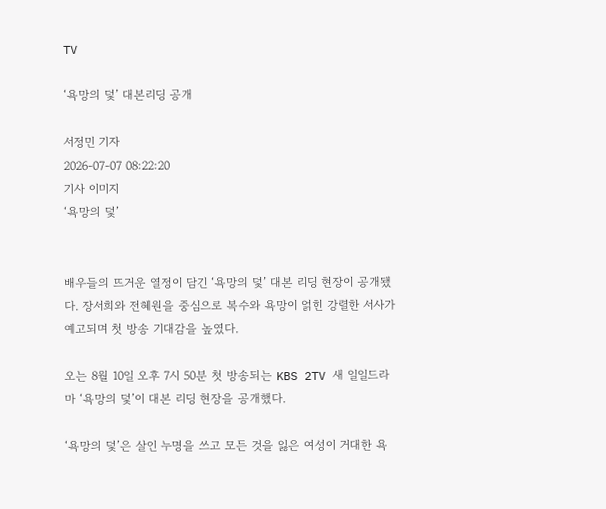TV

‘욕망의 덫’ 대본리딩 공개

서정민 기자
2026-07-07 08:22:20
기사 이미지
‘욕망의 덫’


배우들의 뜨거운 열정이 담긴 ‘욕망의 덫’ 대본 리딩 현장이 공개됐다. 장서희와 전혜원을 중심으로 복수와 욕망이 얽힌 강렬한 서사가 예고되며 첫 방송 기대감을 높였다.

오는 8월 10일 오후 7시 50분 첫 방송되는 KBS 2TV 새 일일드라마 ‘욕망의 덫’이 대본 리딩 현장을 공개했다.

‘욕망의 덫’은 살인 누명을 쓰고 모든 것을 잃은 여성이 거대한 욕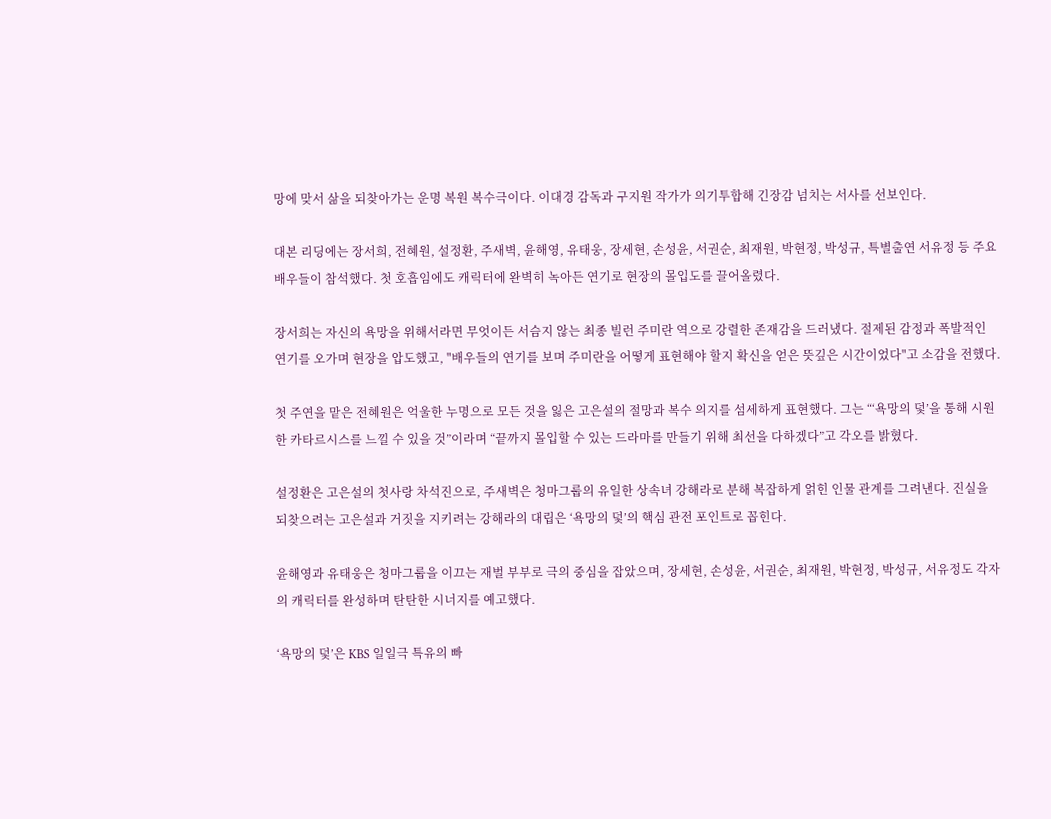망에 맞서 삶을 되찾아가는 운명 복원 복수극이다. 이대경 감독과 구지원 작가가 의기투합해 긴장감 넘치는 서사를 선보인다.

대본 리딩에는 장서희, 전혜원, 설정환, 주새벽, 윤해영, 유태웅, 장세현, 손성윤, 서권순, 최재원, 박현정, 박성규, 특별출연 서유정 등 주요 배우들이 참석했다. 첫 호흡임에도 캐릭터에 완벽히 녹아든 연기로 현장의 몰입도를 끌어올렸다.

장서희는 자신의 욕망을 위해서라면 무엇이든 서슴지 않는 최종 빌런 주미란 역으로 강렬한 존재감을 드러냈다. 절제된 감정과 폭발적인 연기를 오가며 현장을 압도했고, "배우들의 연기를 보며 주미란을 어떻게 표현해야 할지 확신을 얻은 뜻깊은 시간이었다"고 소감을 전했다.

첫 주연을 맡은 전혜원은 억울한 누명으로 모든 것을 잃은 고은설의 절망과 복수 의지를 섬세하게 표현했다. 그는 “‘욕망의 덫’을 통해 시원한 카타르시스를 느낄 수 있을 것”이라며 “끝까지 몰입할 수 있는 드라마를 만들기 위해 최선을 다하겠다”고 각오를 밝혔다.

설정환은 고은설의 첫사랑 차석진으로, 주새벽은 청마그룹의 유일한 상속녀 강해라로 분해 복잡하게 얽힌 인물 관계를 그려낸다. 진실을 되찾으려는 고은설과 거짓을 지키려는 강해라의 대립은 ‘욕망의 덫’의 핵심 관전 포인트로 꼽힌다.

윤해영과 유태웅은 청마그룹을 이끄는 재벌 부부로 극의 중심을 잡았으며, 장세현, 손성윤, 서권순, 최재원, 박현정, 박성규, 서유정도 각자의 캐릭터를 완성하며 탄탄한 시너지를 예고했다.

‘욕망의 덫’은 KBS 일일극 특유의 빠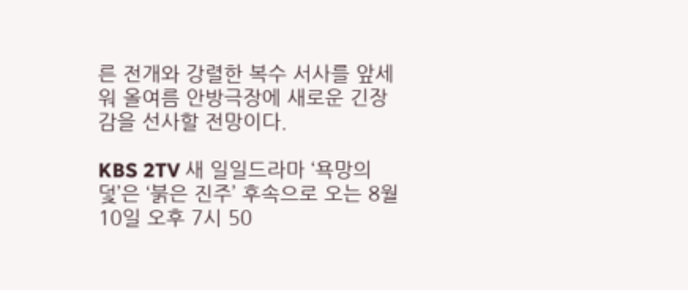른 전개와 강렬한 복수 서사를 앞세워 올여름 안방극장에 새로운 긴장감을 선사할 전망이다.

KBS 2TV 새 일일드라마 ‘욕망의 덫’은 ‘붉은 진주’ 후속으로 오는 8월 10일 오후 7시 50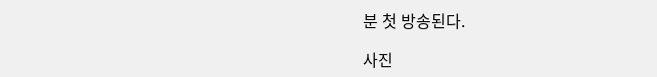분 첫 방송된다.

사진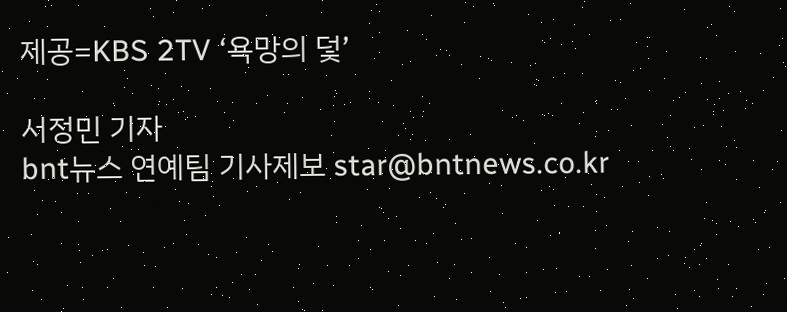제공=KBS 2TV ‘욕망의 덫’

서정민 기자
bnt뉴스 연예팀 기사제보 star@bntnews.co.kr